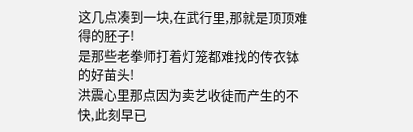这几点凑到一块,在武行里,那就是顶顶难得的胚子!
是那些老拳师打着灯笼都难找的传衣钵的好苗头!
洪震心里那点因为卖艺收徒而产生的不快,此刻早已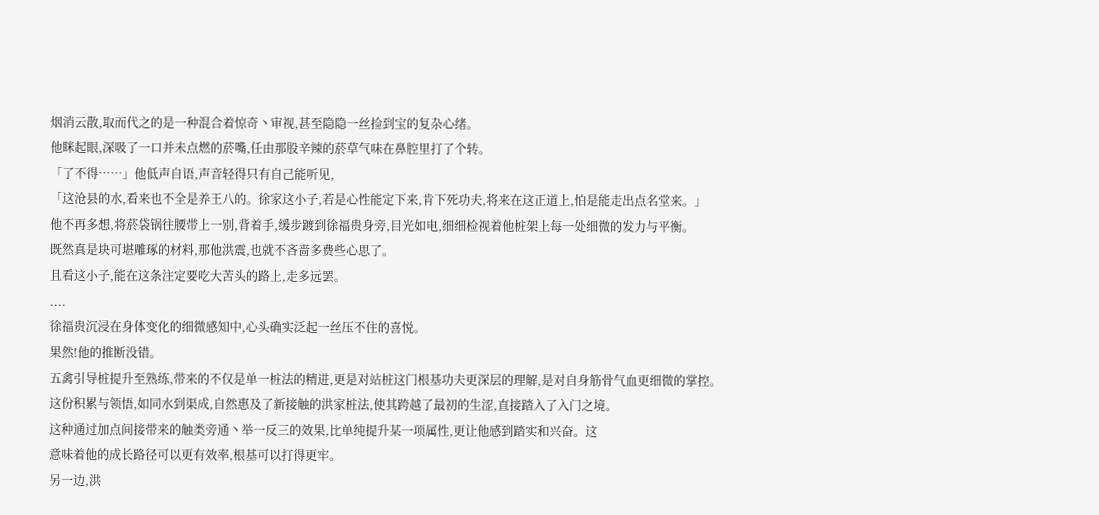烟消云散,取而代之的是一种混合着惊奇丶审视,甚至隐隐一丝捡到宝的复杂心绪。
他眯起眼,深吸了一口并未点燃的菸嘴,任由那股辛辣的菸草气味在鼻腔里打了个转。
「了不得……」他低声自语,声音轻得只有自己能听见,
「这沧县的水,看来也不全是养王八的。徐家这小子,若是心性能定下来,肯下死功夫,将来在这正道上,怕是能走出点名堂来。」
他不再多想,将菸袋锅往腰带上一别,背着手,缓步踱到徐福贵身旁,目光如电,细细检视着他桩架上每一处细微的发力与平衡。
既然真是块可堪雕琢的材料,那他洪震,也就不吝啬多费些心思了。
且看这小子,能在这条注定要吃大苦头的路上,走多远罢。
....
徐福贵沉浸在身体变化的细微感知中,心头确实泛起一丝压不住的喜悦。
果然!他的推断没错。
五禽引导桩提升至熟练,带来的不仅是单一桩法的精进,更是对站桩这门根基功夫更深层的理解,是对自身筋骨气血更细微的掌控。
这份积累与领悟,如同水到渠成,自然惠及了新接触的洪家桩法,使其跨越了最初的生涩,直接踏入了入门之境。
这种通过加点间接带来的触类旁通丶举一反三的效果,比单纯提升某一项属性,更让他感到踏实和兴奋。这
意味着他的成长路径可以更有效率,根基可以打得更牢。
另一边,洪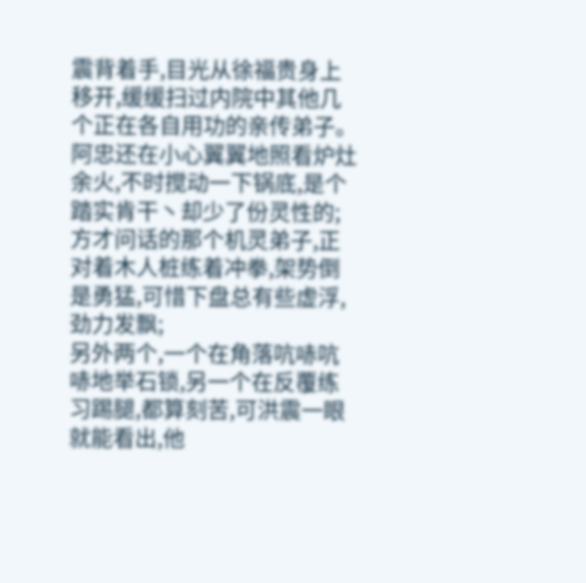震背着手,目光从徐福贵身上移开,缓缓扫过内院中其他几个正在各自用功的亲传弟子。
阿忠还在小心翼翼地照看炉灶余火,不时搅动一下锅底,是个踏实肯干丶却少了份灵性的;
方才问话的那个机灵弟子,正对着木人桩练着冲拳,架势倒是勇猛,可惜下盘总有些虚浮,劲力发飘;
另外两个,一个在角落吭哧吭哧地举石锁,另一个在反覆练习踢腿,都算刻苦,可洪震一眼就能看出,他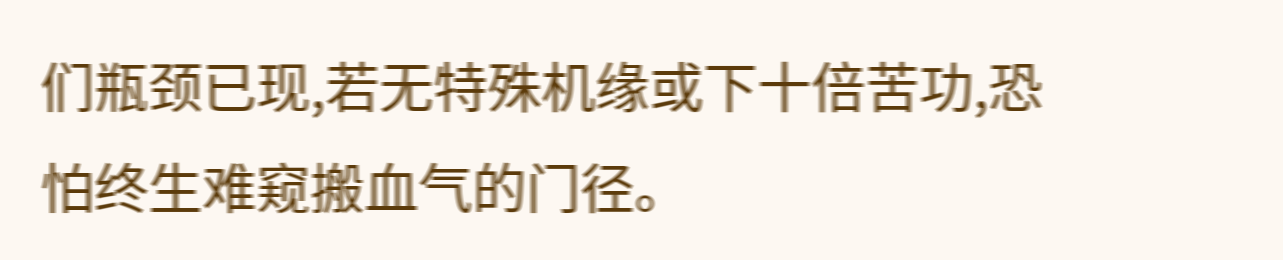们瓶颈已现,若无特殊机缘或下十倍苦功,恐怕终生难窥搬血气的门径。